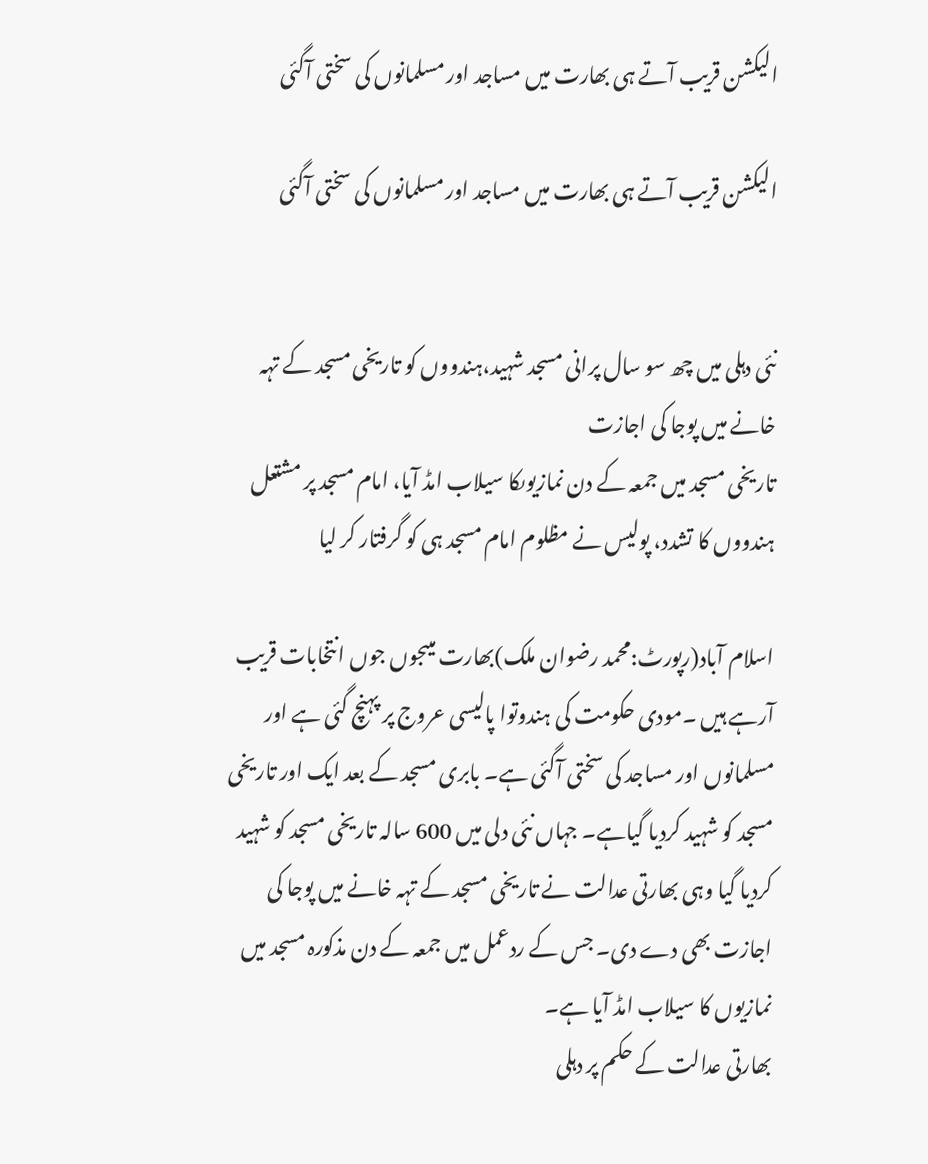الیکشن قریب آتے ہی بھارت میں مساجد اور مسلمانوں کی سختی آگئی

الیکشن قریب آتے ہی بھارت میں مساجد اور مسلمانوں کی سختی آگئی


نئی دہلی میں چھ سو سال پرانی مسجد شہید،ہندووں کو تاریخی مسجد کے تہہ خانے میں پوجا کی اجازت
تاریخی مسجد میں جمعہ کے دن نمازیوںکا سیلاب امڈ آیا، امام مسجد پر مشتعل ہندووں کا تشدد، پولیس نے مظلوم امام مسجد ہی کو گرفتار کر لیا

اسلام آباد(رپورٹ:محمد رضوان ملک)بھارت میںجوں جوں انتخابات قریب آرہے ہیں ۔مودی حکومت کی ہندوتوا پالیسی عروج پر پہنچ گئی ہے اور مسلمانوں اور مساجد کی سختی آگئی ہے۔ بابری مسجد کے بعد ایک اور تاریخی مسجد کو شہید کردیا گیاہے۔ جہاں نئی دلی میں 600 سالہ تاریخی مسجد کو شہید کردیا گیا وہی بھارتی عدالت نے تاریخی مسجد کے تہہ خانے میں پوجا کی اجازت بھی دے دی۔ جس کے ردعمل میں جمعہ کے دن مذکورہ مسجد میں نمازیوں کا سیلاب امڈ آیا ہے۔
بھارتی عدالت کے حکم پر دہلی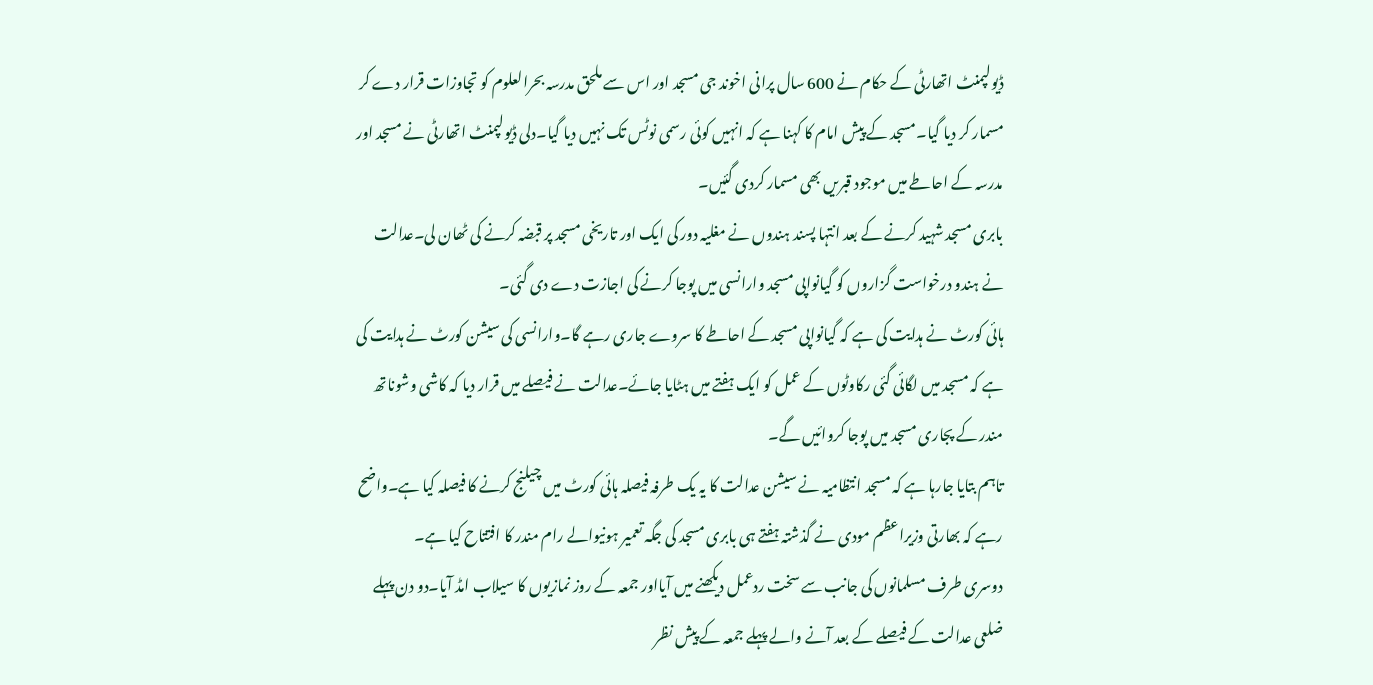ڈیولپمنٹ اتھارٹی کے حکام نے 600 سال پرانی اخوند جی مسجد اور اس سے ملحق مدرسہ بحرالعلوم کو تجاوزات قرار دے کر مسمار کر دیا گیا۔مسجد کے پیش امام کا کہنا ہے کہ انہیں کوئی رسمی نوٹس تک نہیں دیا گیا۔دلی ڈیولپمنٹ اتھارٹی نے مسجد اور مدرسہ کے احاطے میں موجود قبریں بھی مسمار کردی گئیں۔
بابری مسجد شہید کرنے کے بعد انتہا پسند ہندوں نے مغلیہ دور کی ایک اور تاریخی مسجد پر قبضہ کرنے کی ٹھان لی۔عدالت نے ہندو درخواست گزاروں کو گیانواپی مسجد وارانسی میں پوجا کرنے کی اجازت دے دی گئی۔
ہائی کورٹ نے ہدایت کی ہے کہ گیانواپی مسجد کے احاطے کا سروے جاری رہے گا۔وارانسی کی سیشن کورٹ نے ہدایت کی ہے کہ مسجد میں لگائی گئی رکاوٹوں کے عمل کو ایک ہفتے میں ہٹایا جائے۔عدالت نے فیصلے میں قرار دیا کہ کاشی وشوناتھ مندر کے پجاری مسجد میں پوجا کروائیں گے۔
تاہم بتایا جارہا ہے کہ مسجد انتظامیہ نے سیشن عدالت کا یہ یک طرفہ فیصلہ ہائی کورٹ میں چیلنج کرنے کا فیصلہ کیا ہے۔واضح رہے کہ بھارتی وزیراعظم مودی نے گذشتہ ہفتے ہی بابری مسجد کی جگہ تعمیر ہونیوالے رام مندر کا افتتاح کیا ہے۔
دوسری طرف مسلمانوں کی جانب سے سخت ردعمل دیکھنے میں آیااور جمعہ کے روز نمازیوں کا سیلاب امڈ آیا۔دو دن پہلے ضلعی عدالت کے فیصلے کے بعد آنے والے پہلے جمعہ کے پیش نظر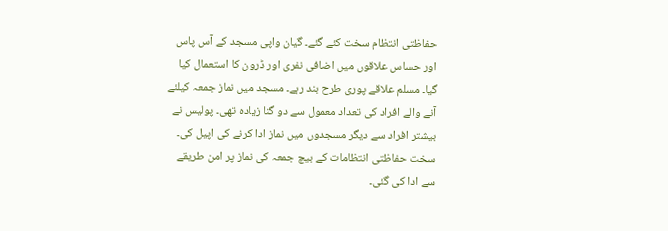حفاظتی انتظام سخت کئے گئے۔ گیان واپی مسجد کے آس پاس اور حساس علاقوں میں اضافی نفری اور ڈرون کا استعمال کیا گیا۔ مسلم علاقے پوری طرح بند رہے۔ مسجد میں نماز جمعہ کیلئے آنے والے افراد کی تعداد معمول سے دو گنا زیادہ تھی۔ پولیس نے بیشتر افراد سے دیگر مسجدوں میں نماز ادا کرنے کی اپیل کی۔ سخت حفاظتی انتظامات کے بیچ جمعہ کی نماز پر امن طریقے سے ادا کی گئی۔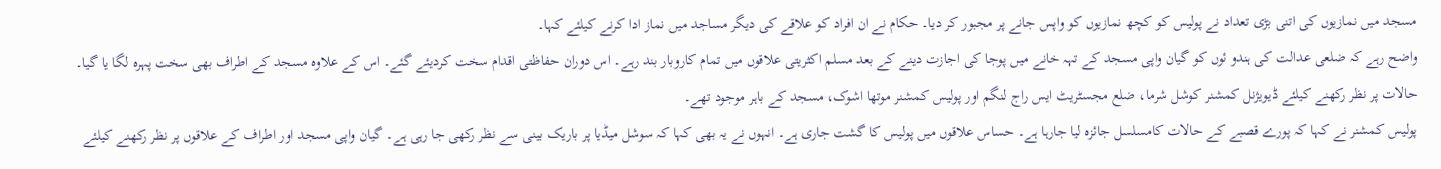مسجد میں نمازیوں کی اتنی بڑی تعداد نے پولیس کو کچھ نمازیوں کو واپس جانے پر مجبور کر دیا۔ حکام نے ان افراد کو علاقے کی دیگر مساجد میں نماز ادا کرنے کیلئے کہا۔
واضح رہے کہ ضلعی عدالت کی ہندو ئوں کو گیان واپی مسجد کے تہہ خانے میں پوجا کی اجازت دینے کے بعد مسلم اکثریتی علاقوں میں تمام کاروبار بند رہے۔ اس دوران حفاظتی اقدام سخت کردیئے گئے۔ اس کے علاوہ مسجد کے اطراف بھی سخت پہرہ لگا یا گیا۔ حالات پر نظر رکھنے کیلئے ڈیویژنل کمشنر کوشل شرما، ضلع مجسٹریٹ ایس راج لنگم اور پولیس کمشنر موتھا اشوک، مسجد کے باہر موجود تھے۔
پولیس کمشنر نے کہا کہ پورے قصبے کے حالات کامسلسل جائزہ لیا جارہا ہے۔ حساس علاقوں میں پولیس کا گشت جاری ہے۔ انہوں نے یہ بھی کہا کہ سوشل میڈیا پر باریک بینی سے نظر رکھی جا رہی ہے۔ گیان واپی مسجد اور اطراف کے علاقوں پر نظر رکھنے کیلئے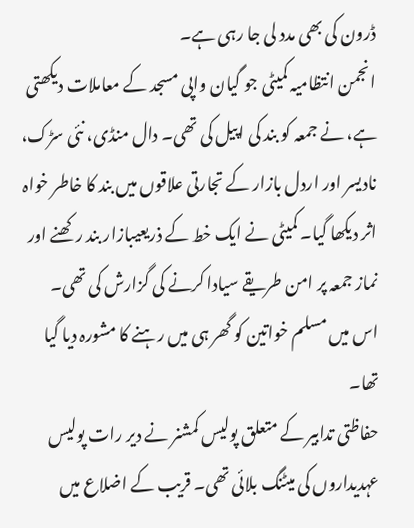ڈرون کی بھی مدد لی جا رہی ہے۔
انجمن انتظامیہ کمیٹی جو گیان واپی مسجد کے معاملات دیکھتی ہے، نے جمعہ کو بند کی اپیل کی تھی۔ دال منڈی، نئی سڑک، نادیسر اور اردل بازار کے تجارتی علاقوں میں بند کا خاطر خواہ اثر دیکھا گیا۔ کمیٹی نے ایک خط کے ذریعیبازار بند رکھنے اور نماز جمعہ پر امن طریقے سیادا کرنے کی گزارش کی تھی۔ اس میں مسلم خواتین کو گھر ہی میں رہنے کا مشورہ دیا گیا تھا۔
حفاظتی تدابیر کے متعلق پولیس کمشنر نے دیر رات پولیس عہدیداروں کی میٹنگ بلائی تھی۔ قریب کے اضلاع میں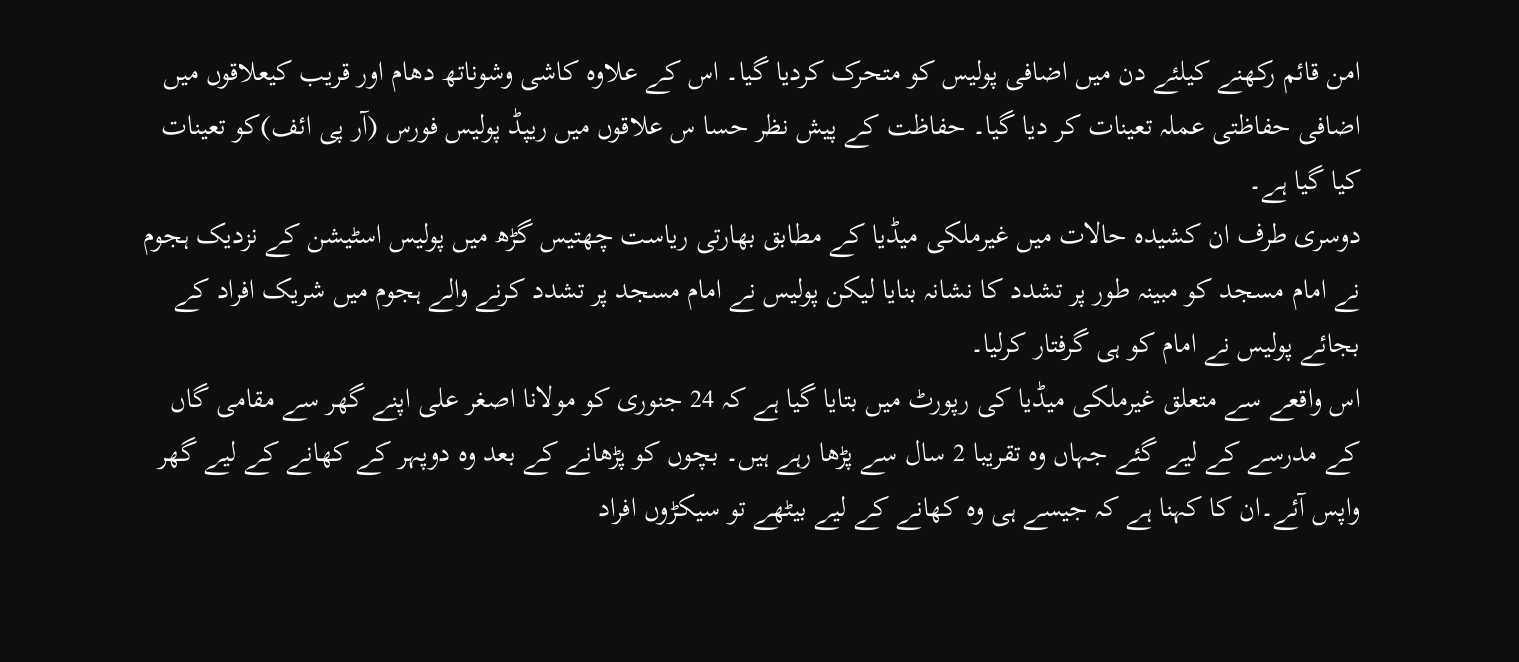امن قائم رکھنے کیلئے دن میں اضافی پولیس کو متحرک کردیا گیا۔ اس کے علاوہ کاشی وشوناتھ دھام اور قریب کیعلاقوں میں اضافی حفاظتی عملہ تعینات کر دیا گیا۔ حفاظت کے پیش نظر حسا س علاقوں میں ریپڈ پولیس فورس (آر پی ائف)کو تعینات کیا گیا ہے۔
دوسری طرف ان کشیدہ حالات میں غیرملکی میڈیا کے مطابق بھارتی ریاست چھتیس گڑھ میں پولیس اسٹیشن کے نزدیک ہجوم نے امام مسجد کو مبینہ طور پر تشدد کا نشانہ بنایا لیکن پولیس نے امام مسجد پر تشدد کرنے والے ہجوم میں شریک افراد کے بجائے پولیس نے امام کو ہی گرفتار کرلیا۔
اس واقعے سے متعلق غیرملکی میڈیا کی رپورٹ میں بتایا گیا ہے کہ 24 جنوری کو مولانا اصغر علی اپنے گھر سے مقامی گاں کے مدرسے کے لیے گئے جہاں وہ تقریبا 2 سال سے پڑھا رہے ہیں۔ بچوں کو پڑھانے کے بعد وہ دوپہر کے کھانے کے لیے گھر واپس آئے۔ان کا کہنا ہے کہ جیسے ہی وہ کھانے کے لیے بیٹھے تو سیکڑوں افراد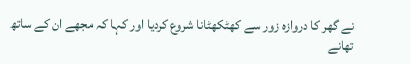نے گھر کا دروازہ زور سے کھٹکھٹانا شروع کردیا اور کہا کہ مجھے ان کے ساتھ تھانے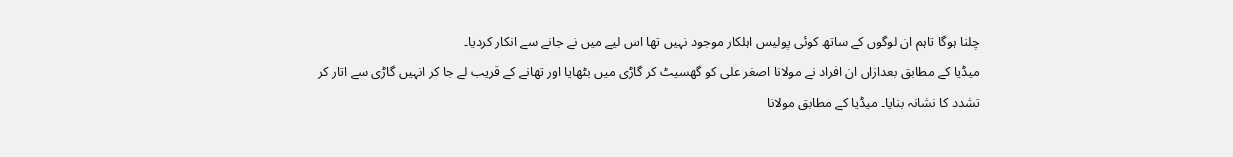چلنا ہوگا تاہم ان لوگوں کے ساتھ کوئی پولیس اہلکار موجود نہیں تھا اس لیے میں نے جانے سے انکار کردیا۔
میڈیا کے مطابق بعدازاں ان افراد نے مولانا اصغر علی کو گھسیٹ کر گاڑی میں بٹھایا اور تھانے کے قریب لے جا کر انہیں گاڑی سے اتار کر تشدد کا نشانہ بنایا۔ میڈیا کے مطابق مولانا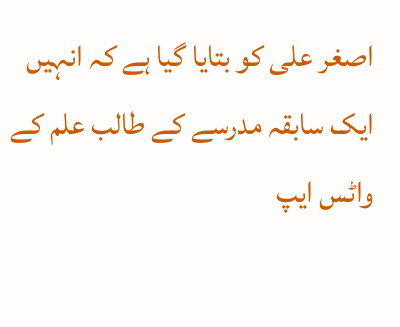اصغر علی کو بتایا گیا ہے کہ انہیں ایک سابقہ مدرسے کے طالب علم کے واٹس ایپ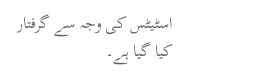اسٹیٹس کی وجہ سے گرفتار کیا گیا ہے۔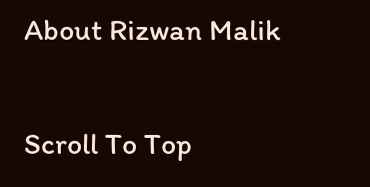About Rizwan Malik

Scroll To Top